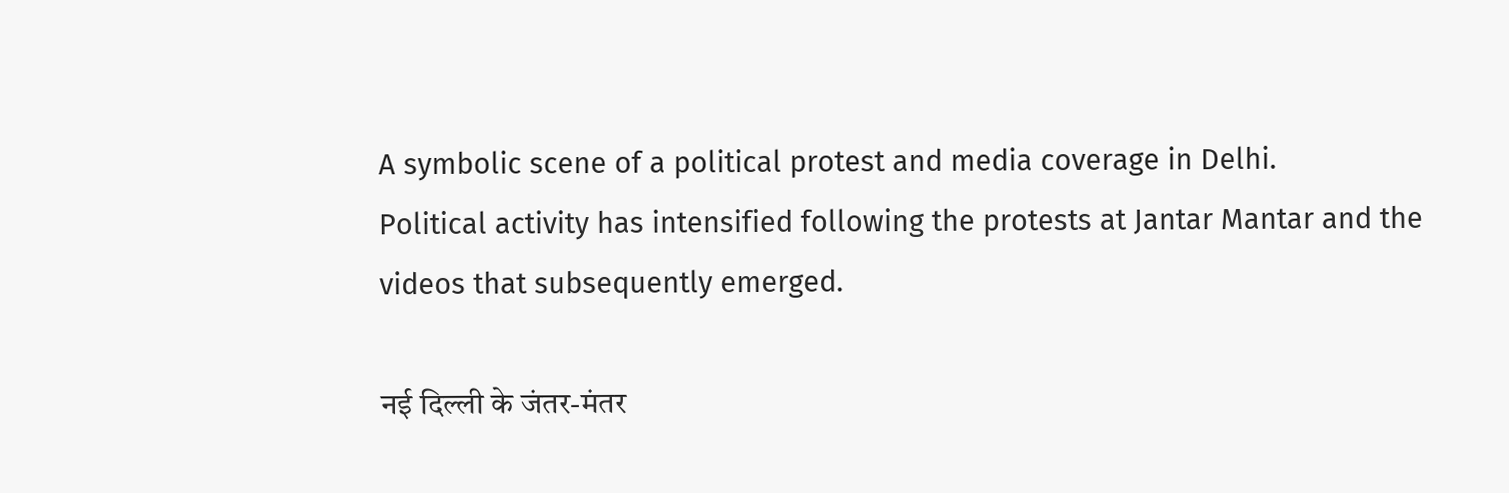A symbolic scene of a political protest and media coverage in Delhi.
Political activity has intensified following the protests at Jantar Mantar and the videos that subsequently emerged.

नई दिल्ली के जंतर-मंतर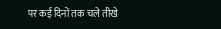पर कई दिनों तक चले तीखे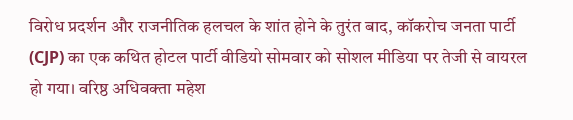विरोध प्रदर्शन और राजनीतिक हलचल के शांत होने के तुरंत बाद, कॉकरोच जनता पार्टी (CJP) का एक कथित होटल पार्टी वीडियो सोमवार को सोशल मीडिया पर तेजी से वायरल हो गया। वरिष्ठ अधिवक्ता महेश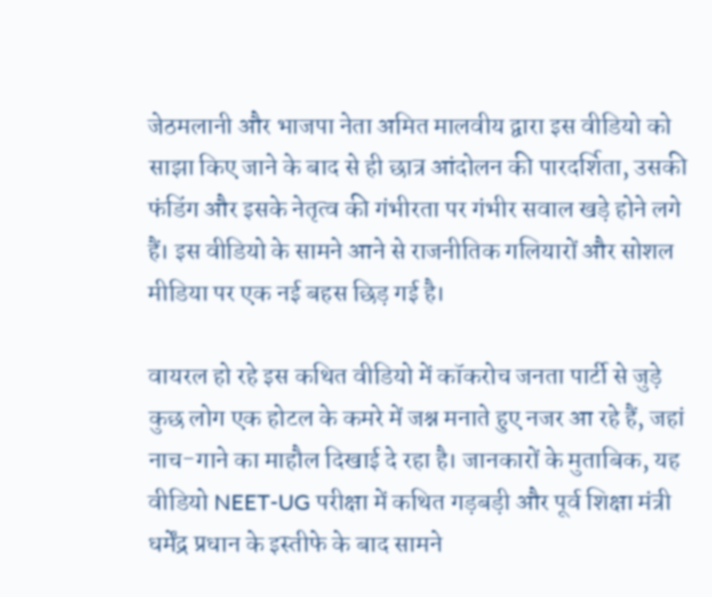जेठमलानी और भाजपा नेता अमित मालवीय द्वारा इस वीडियो को साझा किए जाने के बाद से ही छात्र आंदोलन की पारदर्शिता, उसकी फंडिंग और इसके नेतृत्व की गंभीरता पर गंभीर सवाल खड़े होने लगे हैं। इस वीडियो के सामने आने से राजनीतिक गलियारों और सोशल मीडिया पर एक नई बहस छिड़ गई है।

वायरल हो रहे इस कथित वीडियो में कॉकरोच जनता पार्टी से जुड़े कुछ लोग एक होटल के कमरे में जश्न मनाते हुए नजर आ रहे हैं, जहां नाच-गाने का माहौल दिखाई दे रहा है। जानकारों के मुताबिक, यह वीडियो NEET-UG परीक्षा में कथित गड़बड़ी और पूर्व शिक्षा मंत्री धर्मेंद्र प्रधान के इस्तीफे के बाद सामने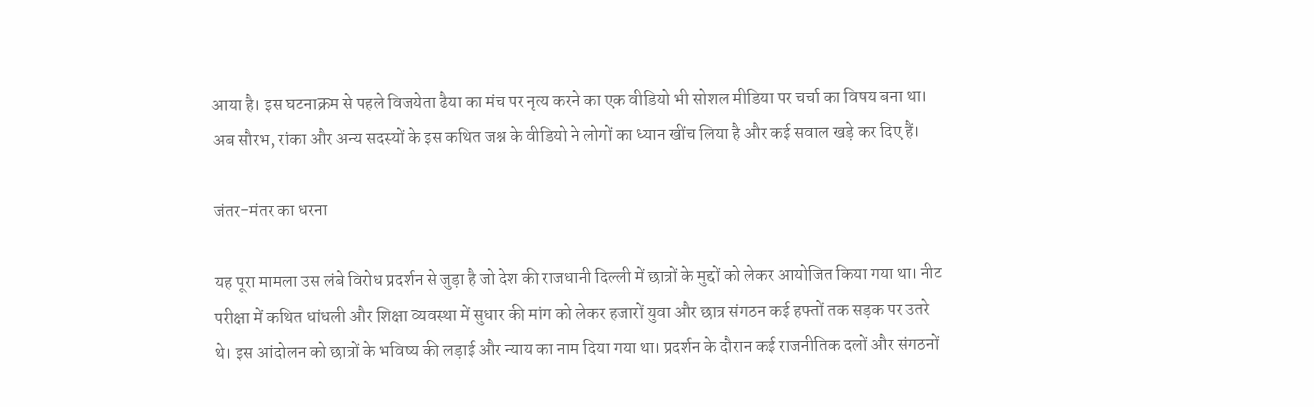आया है। इस घटनाक्रम से पहले विजयेता ढैया का मंच पर नृत्य करने का एक वीडियो भी सोशल मीडिया पर चर्चा का विषय बना था। अब सौरभ, रांका और अन्य सदस्यों के इस कथित जश्न के वीडियो ने लोगों का ध्यान खींच लिया है और कई सवाल खड़े कर दिए हैं।

जंतर-मंतर का धरना

यह पूरा मामला उस लंबे विरोध प्रदर्शन से जुड़ा है जो देश की राजधानी दिल्ली में छात्रों के मुद्दों को लेकर आयोजित किया गया था। नीट परीक्षा में कथित धांधली और शिक्षा व्यवस्था में सुधार की मांग को लेकर हजारों युवा और छात्र संगठन कई हफ्तों तक सड़क पर उतरे थे। इस आंदोलन को छात्रों के भविष्य की लड़ाई और न्याय का नाम दिया गया था। प्रदर्शन के दौरान कई राजनीतिक दलों और संगठनों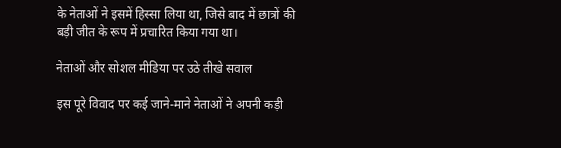के नेताओं ने इसमें हिस्सा लिया था, जिसे बाद में छात्रों की बड़ी जीत के रूप में प्रचारित किया गया था।

नेताओं और सोशल मीडिया पर उठे तीखे सवाल

इस पूरे विवाद पर कई जाने-माने नेताओं ने अपनी कड़ी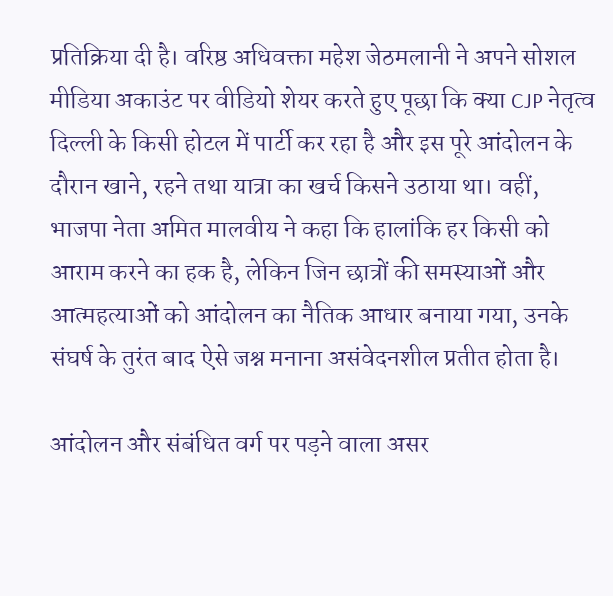प्रतिक्रिया दी है। वरिष्ठ अधिवक्ता महेश जेठमलानी ने अपने सोशल मीडिया अकाउंट पर वीडियो शेयर करते हुए पूछा कि क्या CJP नेतृत्व दिल्ली के किसी होटल में पार्टी कर रहा है और इस पूरे आंदोलन के दौरान खाने, रहने तथा यात्रा का खर्च किसने उठाया था। वहीं, भाजपा नेता अमित मालवीय ने कहा कि हालांकि हर किसी को आराम करने का हक है, लेकिन जिन छात्रों की समस्याओं और आत्महत्याओं को आंदोलन का नैतिक आधार बनाया गया, उनके संघर्ष के तुरंत बाद ऐसे जश्न मनाना असंवेदनशील प्रतीत होता है।

आंदोलन और संबंधित वर्ग पर पड़ने वाला असर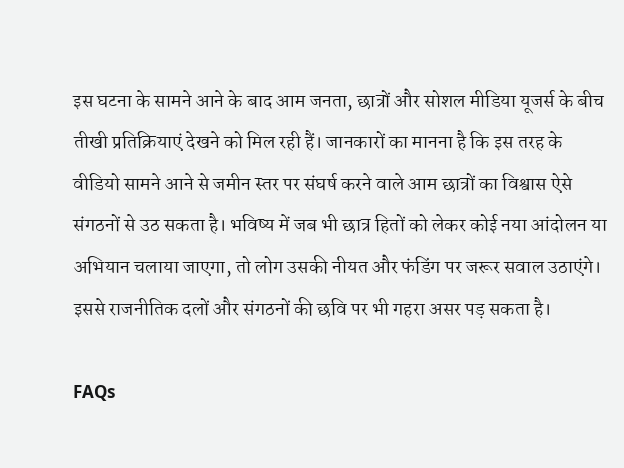इस घटना के सामने आने के बाद आम जनता, छात्रों और सोशल मीडिया यूजर्स के बीच तीखी प्रतिक्रियाएं देखने को मिल रही हैं। जानकारों का मानना है कि इस तरह के वीडियो सामने आने से जमीन स्तर पर संघर्ष करने वाले आम छात्रों का विश्वास ऐसे संगठनों से उठ सकता है। भविष्य में जब भी छात्र हितों को लेकर कोई नया आंदोलन या अभियान चलाया जाएगा, तो लोग उसकी नीयत और फंडिंग पर जरूर सवाल उठाएंगे। इससे राजनीतिक दलों और संगठनों की छवि पर भी गहरा असर पड़ सकता है।

FAQs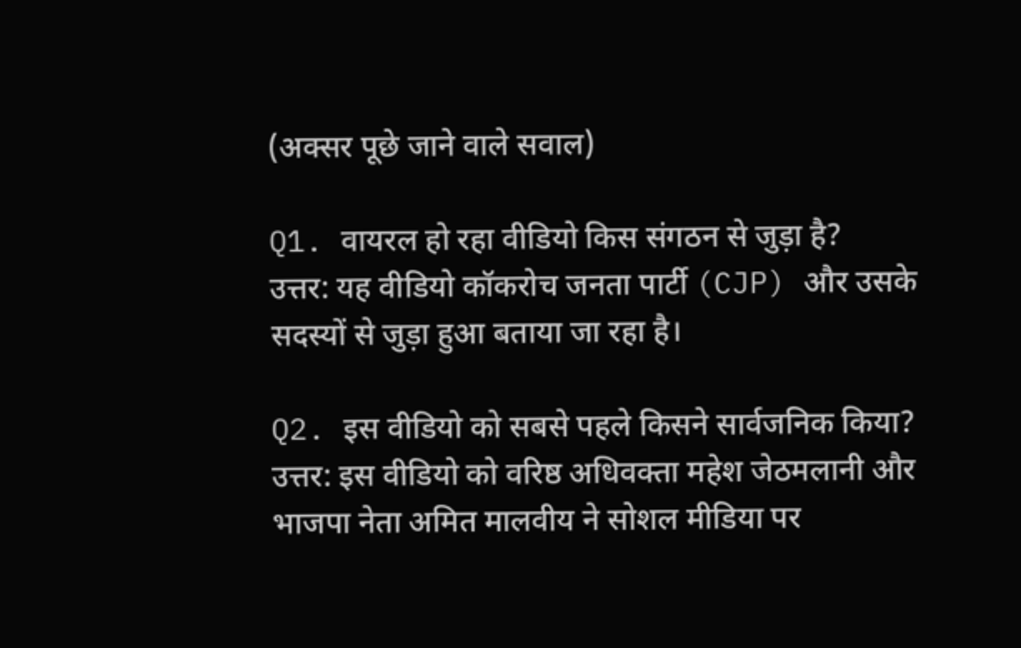(अक्सर पूछे जाने वाले सवाल)

Q1. वायरल हो रहा वीडियो किस संगठन से जुड़ा है?
उत्तर: यह वीडियो कॉकरोच जनता पार्टी (CJP) और उसके सदस्यों से जुड़ा हुआ बताया जा रहा है।

Q2. इस वीडियो को सबसे पहले किसने सार्वजनिक किया?
उत्तर: इस वीडियो को वरिष्ठ अधिवक्ता महेश जेठमलानी और भाजपा नेता अमित मालवीय ने सोशल मीडिया पर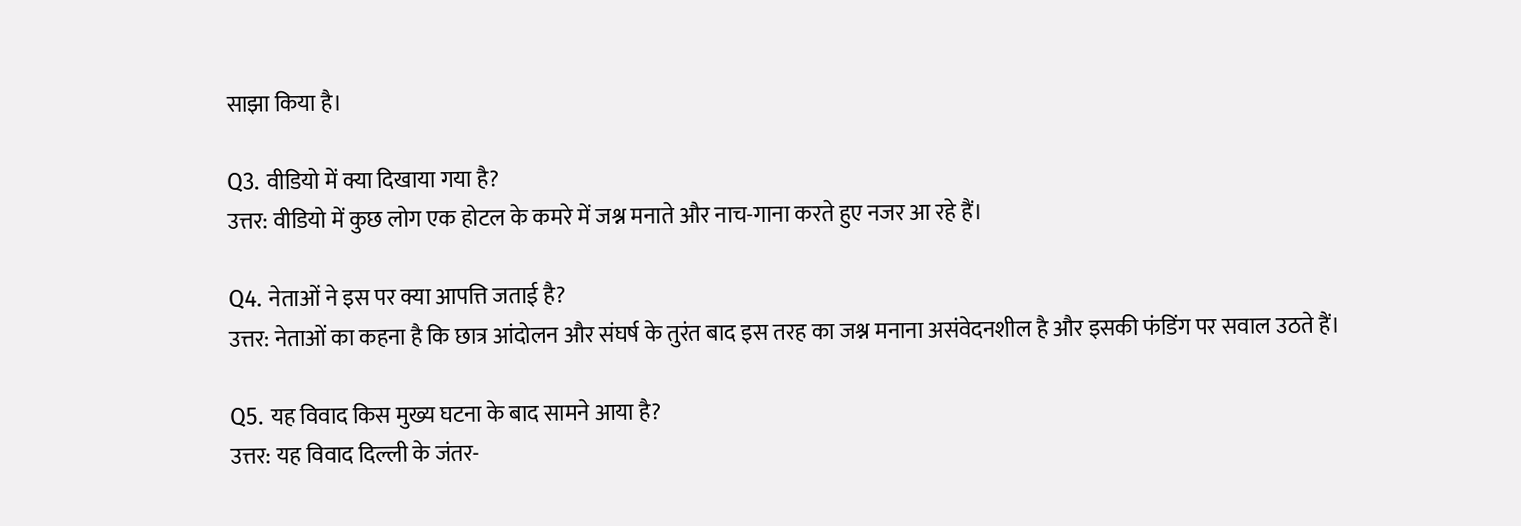साझा किया है।

Q3. वीडियो में क्या दिखाया गया है?
उत्तर: वीडियो में कुछ लोग एक होटल के कमरे में जश्न मनाते और नाच-गाना करते हुए नजर आ रहे हैं।

Q4. नेताओं ने इस पर क्या आपत्ति जताई है?
उत्तर: नेताओं का कहना है कि छात्र आंदोलन और संघर्ष के तुरंत बाद इस तरह का जश्न मनाना असंवेदनशील है और इसकी फंडिंग पर सवाल उठते हैं।

Q5. यह विवाद किस मुख्य घटना के बाद सामने आया है?
उत्तर: यह विवाद दिल्ली के जंतर-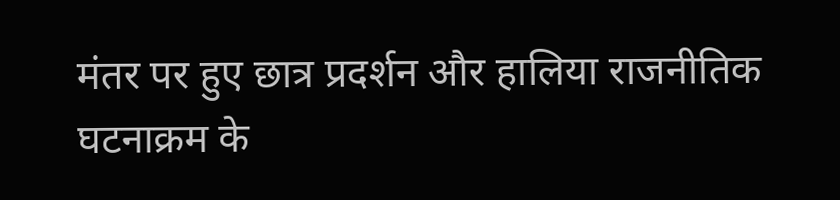मंतर पर हुए छात्र प्रदर्शन और हालिया राजनीतिक घटनाक्रम के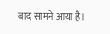बाद सामने आया है।